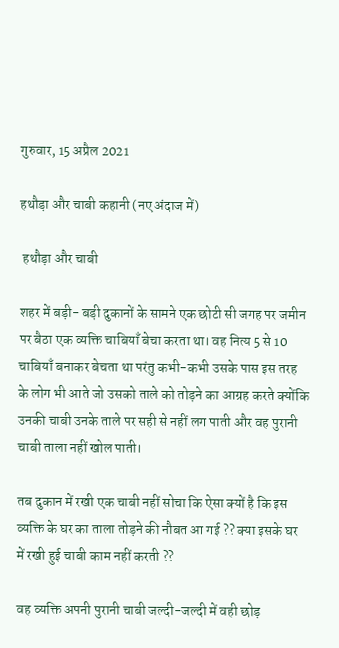गुरुवार, 15 अप्रैल 2021

हथौड़ा और चाबी कहानी (नए अंदाज में)

 हथौड़ा और चाबी

शहर में बड़ी- बड़ी दुकानों के सामने एक छोटी सी जगह पर जमीन पर बैठा एक व्यक्ति चाबियाँ बेचा करता था। वह नित्य 5 से 10 चाबियाँ बनाकर बेचता था परंतु कभी-कभी उसके पास इस तरह के लोग भी आते जो उसको ताले को तोड़ने का आग्रह करते क्योंकि उनकी चाबी उनके ताले पर सही से नहीं लग पाती और वह पुरानी चाबी ताला नहीं खोल पाती।

तब दुकान में रखी एक चाबी नहीं सोचा कि ऐसा क्यों है कि इस व्यक्ति के घर का ताला तोड़ने की नौबत आ गई ?? क्या इसके घर में रखी हुई चाबी काम नहीं करती ??

वह व्यक्ति अपनी पुरानी चाबी जल्दी-जल्दी में वही छोड़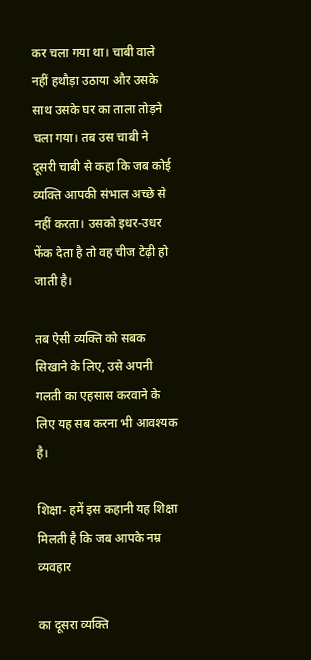कर चला गया था। चाबी वाले नहीं हथौड़ा उठाया और उसके साथ उसके घर का ताला तोड़ने चला गया। तब उस चाबी ने दूसरी चाबी से कहा कि जब कोई व्यक्ति आपकी संभाल अच्छे से नहीं करता। उसको इधर-उधर फेंक देता है तो वह चीज टेढ़ी हो जाती है।

तब ऐसी व्यक्ति को सबक सिखाने के लिए, उसे अपनी गलती का एहसास करवाने के लिए यह सब करना भी आवश्यक है।

शिक्षा- हमें इस कहानी यह शिक्षा मिलती है कि जब आपके नम्र व्यवहार

का दूसरा व्यक्ति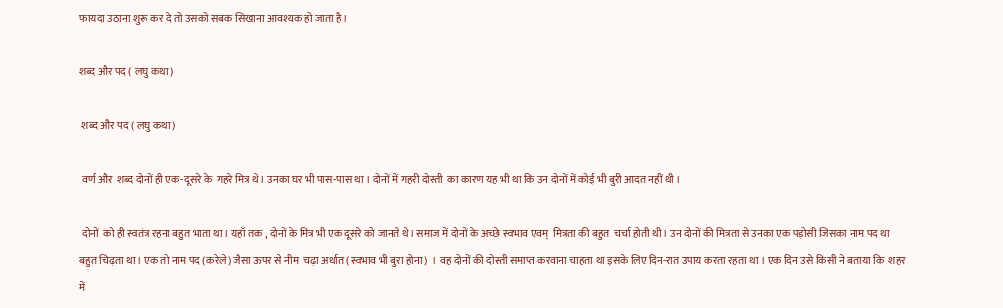फायदा उठाना शुरू कर दे तो उसको सबक सिखाना आवश्यक हो जाता है।

शब्द और पद ( लघु कथा)

 शब्द और पद ( लघु कथा)

 वर्ण और  शब्द दोनों ही एक-दूसरे के  गहरे मित्र थे। उनका घर भी पास-पास था । दोनों में गहरी दोस्ती  का कारण यह भी था कि उन दोनों में कोई भी बुरी आदत नहीं थी ।

 दोनों  को ही स्वतंत्र रहना बहुत भाता था। यहाँ तक , दोनों के मित्र भी एक दूसरे को जानते थे। समाज में दोनों के अच्छे स्वभाव एवम्  मित्रता की बहुत  चर्चा होती थी। उन दोनों की मित्रता से उनका एक पड़ोसी जिसका नाम पद था बहुत चिढ़ता था। एक तो नाम पद (करेले) जैसा ऊपर से नीम  चढ़ा अर्थात (स्वभाव भी बुरा होना)  । वह दोनों की दोस्ती समाप्त करवाना चाहता था इसके लिए दिन-रात उपाय करता रहता था । एक दिन उसे किसी ने बताया कि  शहर में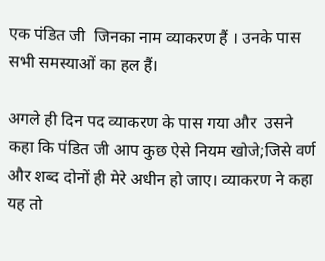एक पंडित जी  जिनका नाम व्याकरण हैं । उनके पास सभी समस्याओं का हल हैं।

अगले ही दिन पद व्याकरण के पास गया और  उसने कहा कि पंडित जी आप कुछ ऐसे नियम खोजे;जिसे वर्ण और शब्द दोनों ही मेरे अधीन हो जाए। व्याकरण ने कहा यह तो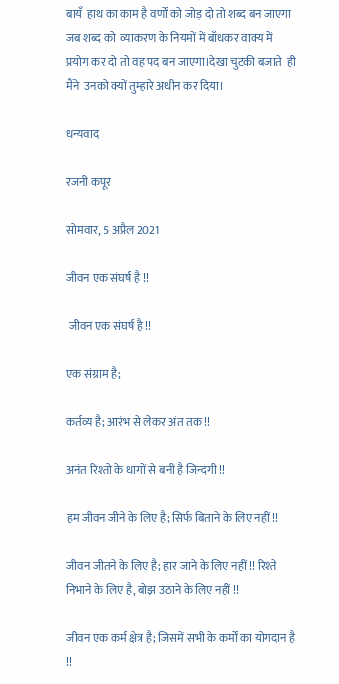बायँ  हाथ का काम है वर्णों को जोड़ दो तो शब्द बन जाएगा जब शब्द को  व्याकरण के नियमों में बाँधकर वाक्य में प्रयोग कर दो तो वह पद बन जाएगा।देखा चुटकी बजाते  ही मैंने  उनको क्यों तुम्हारे अधीन कर दिया।

धन्यवाद

रजनी कपूर

सोमवार, 5 अप्रैल 2021

जीवन एक संघर्ष है !!

 जीवन एक संघर्ष है !!

एक संग्राम है;

कर्तव्य है; आरंभ से लेकर अंत तक !!

अनंत रिश्तो के धागों से बनी है जिन्दगी !!

हम जीवन जीने के लिए है; सिर्फ बिताने के लिए नहीं !!

जीवन जीतने के लिए है; हार जाने के लिए नहीं !! रिश्ते निभाने के लिए है, बोझ उठाने के लिए नहीं !!

जीवन एक कर्म क्षेत्र है; जिसमें सभी के कर्मों का योगदान है !!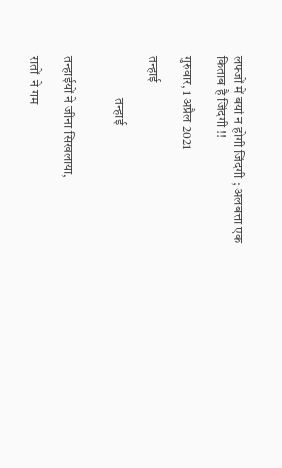लफ्जों में बयां न होगी जिंदगी ; अलबत्ता एक किताब है जिंदगी !!

गुरुवार, 1 अप्रैल 2021

तन्हाई

                तन्हाई


तन्हाईयों ने जीना सिखलाया,

रातों  ने गम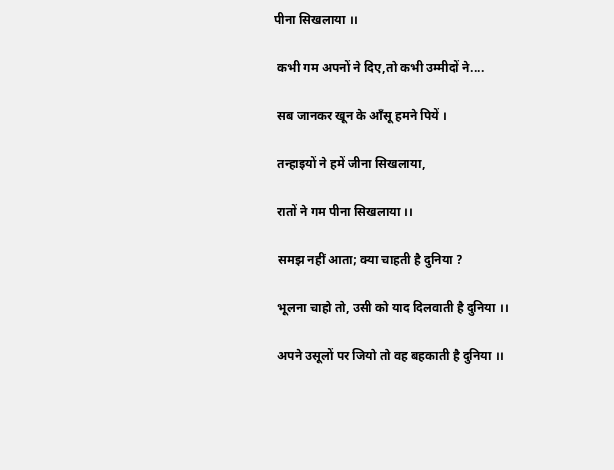पीना सिखलाया ।।

 कभी गम अपनों ने दिए,तो कभी उम्मीदों ने....

 सब जानकर खून के आँसू हमने पियें ।

 तन्हाइयों ने हमें जीना सिखलाया,

 रातों ने गम पीना सिखलाया ।।

 समझ नहीं आता; क्या चाहती है दुनिया ?

 भूलना चाहो तो, उसी को याद दिलवाती है दुनिया ।।

 अपने उसूलों पर जियो तो वह बहकाती है दुनिया ।।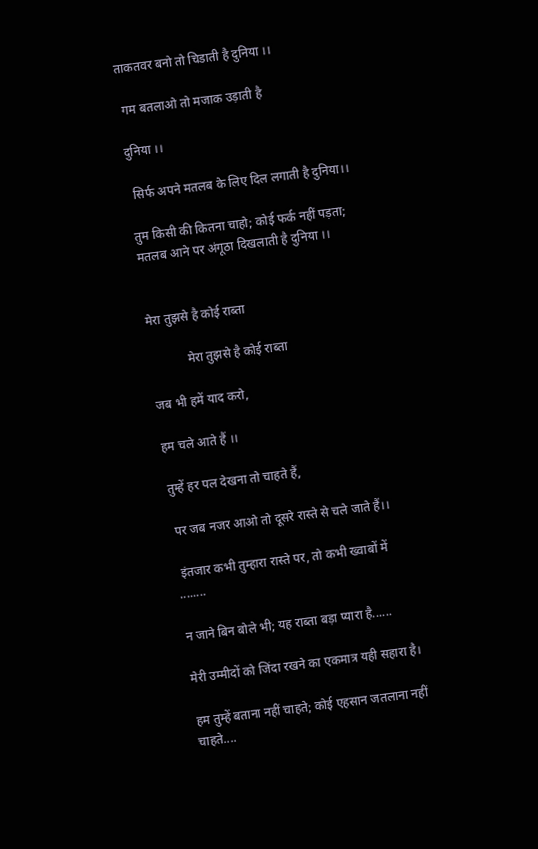ताकतवर बनो तो चिडाती है दुनिया ।।

 गम बतलाओ तो मजाक उड़ाती है

दुनिया ।।

 सिर्फ अपने मतलब के लिए दिल लगाती है दुनिया।।

तुम किसी की कितना चाहो; कोई फर्क नहीं पड़ता; मतलब आने पर अंगूठा दिखलाती है दुनिया ।।


मेरा तुझसे है कोई राब्ता

            मेरा तुझसे है कोई राब्ता

जब भी हमें याद करो,

हम चले आते हैं ।।

तुम्हें हर पल देखना तो चाहते हैं,

 पर जब नजर आओ तो दूसरे रास्ते से चले जाते हैं।।

 इंतजार कभी तुम्हारा रास्ते पर, तो कभी ख्वाबों में ........

न जाने बिन बोले भी; यह राब्ता बड़ा प्यारा है......

मेरी उम्मीदों को जिंदा रखने का एकमात्र यही सहारा है।

हम तुम्हें बताना नहीं चाहते; कोई एहसान जतलाना नहीं चाहते....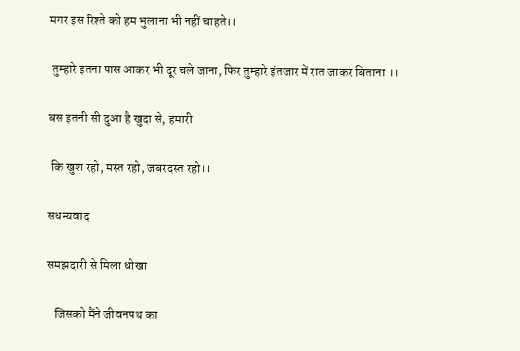मगर इस रिश्ते को हम भुलाना भी नहीं चाहते।।

 तुम्हारे इतना पास आकर भी दूर चले जाना, फिर तुम्हारे इंतजार में रात जाकर बिताना ।।

बस इतनी सी दुआ है खुदा से, हमारी

 कि खुश रहो, मस्त रहो, जबरदस्त रहो।।

सधन्यवाद

समझदारी से मिला धोखा

   जिसको मैंने जीवनपथ का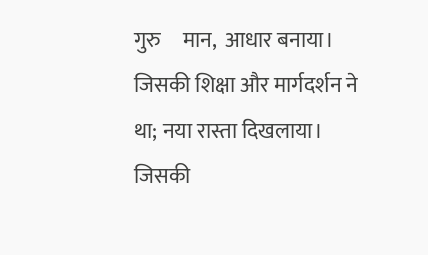गुरु     मान,  आधार बनाया। जिसकी शिक्षा और मार्गदर्शन ने था; नया रास्ता दिखलाया। जिसकी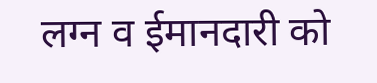लग्न व ईमानदारी को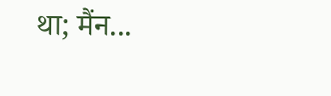था; मैंन...